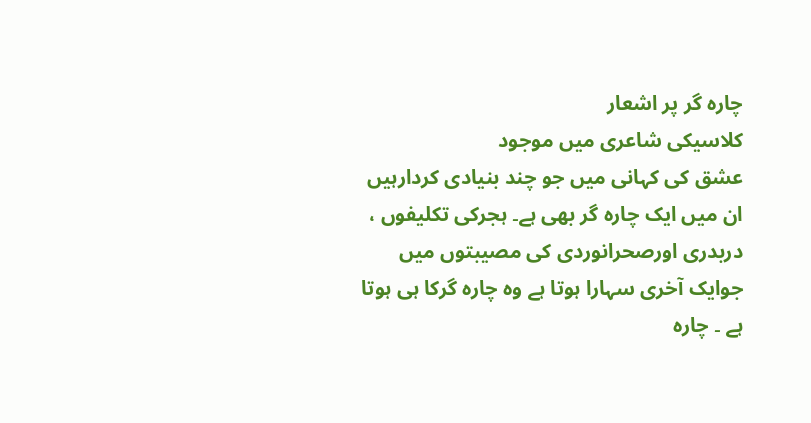چارہ گر پر اشعار
کلاسیکی شاعری میں موجود
عشق کی کہانی میں جو چند بنیادی کردارہیں ان میں ایک چارہ گر بھی ہے۔ ہجرکی تکلیفوں ، دربدری اورصحرانوردی کی مصیبتوں میں جوایک آخری سہارا ہوتا ہے وہ چارہ گرکا ہی ہوتا ہے ۔ چارہ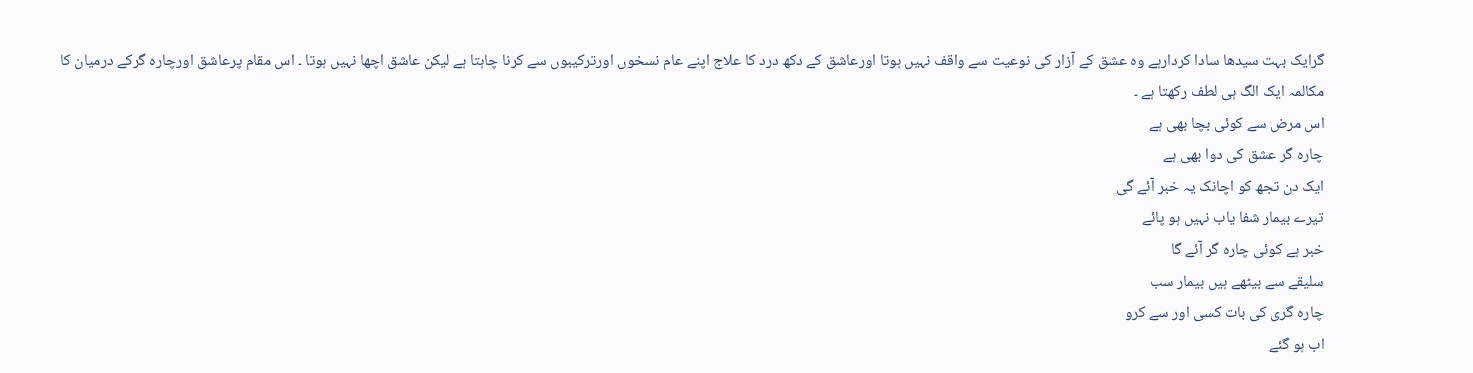گرایک بہت سیدھا سادا کردارہے وہ عشق کے آزار کی نوعیت سے واقف نہیں ہوتا اورعاشق کے دکھ درد کا علاج اپنے عام نسخوں اورترکیبوں سے کرنا چاہتا ہے لیکن عاشق اچھا نہیں ہوتا ۔ اس مقام پرعاشق اورچارہ گرکے درمیان کا مکالمہ ایک الگ ہی لطف رکھتا ہے ۔
اس مرض سے کوئی بچا بھی ہے
چارہ گر عشق کی دوا بھی ہے
ایک دن تجھ کو اچانک یہ خبر آئے گی
تیرے بیمار شفا یاب نہیں ہو پائے
خبر ہے کوئی چارہ گر آئے گا
سلیقے سے بیٹھے ہیں بیمار سب
چارہ گری کی بات کسی اور سے کرو
اب ہو گئے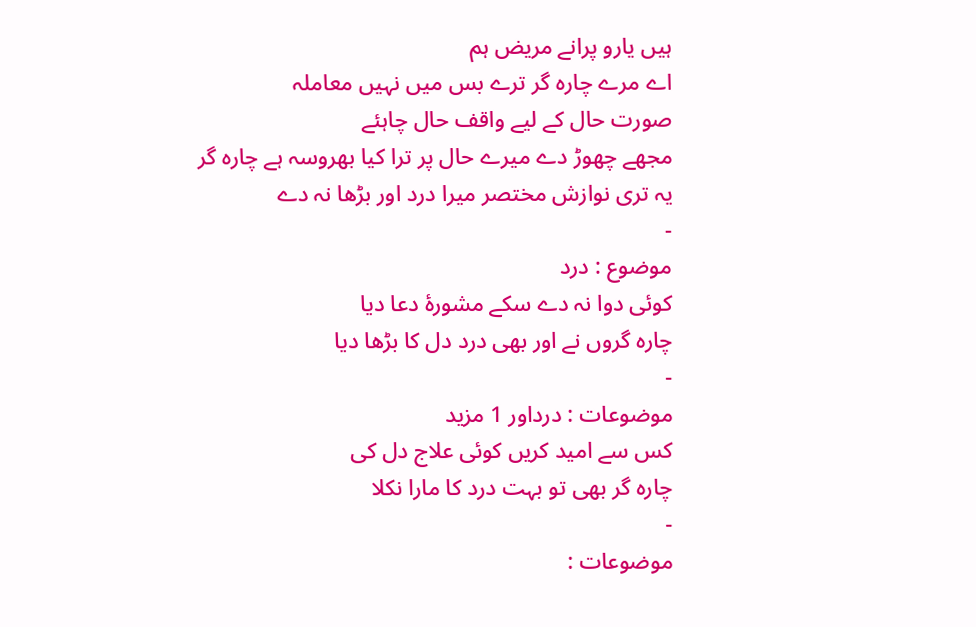ہیں یارو پرانے مریض ہم
اے مرے چارہ گر ترے بس میں نہیں معاملہ
صورت حال کے لیے واقف حال چاہئے
مجھے چھوڑ دے میرے حال پر ترا کیا بھروسہ ہے چارہ گر
یہ تری نوازش مختصر میرا درد اور بڑھا نہ دے
-
موضوع : درد
کوئی دوا نہ دے سکے مشورۂ دعا دیا
چارہ گروں نے اور بھی درد دل کا بڑھا دیا
-
موضوعات : درداور 1 مزید
کس سے امید کریں کوئی علاج دل کی
چارہ گر بھی تو بہت درد کا مارا نکلا
-
موضوعات :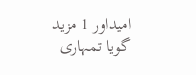امیداور 1 مزید
گویا تمہاری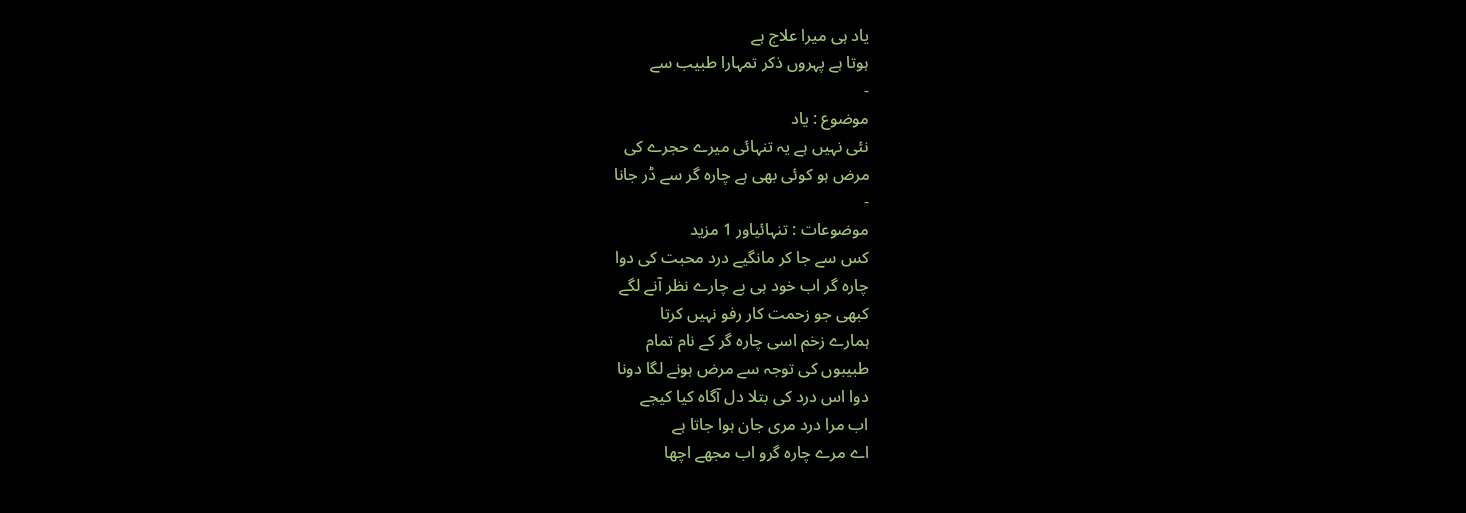یاد ہی میرا علاج ہے
ہوتا ہے پہروں ذکر تمہارا طبیب سے
-
موضوع : یاد
نئی نہیں ہے یہ تنہائی میرے حجرے کی
مرض ہو کوئی بھی ہے چارہ گر سے ڈر جانا
-
موضوعات : تنہائیاور 1 مزید
کس سے جا کر مانگیے درد محبت کی دوا
چارہ گر اب خود ہی بے چارے نظر آنے لگے
کبھی جو زحمت کار رفو نہیں کرتا
ہمارے زخم اسی چارہ گر کے نام تمام
طبیبوں کی توجہ سے مرض ہونے لگا دونا
دوا اس درد کی بتلا دل آگاہ کیا کیجے
اب مرا درد مری جان ہوا جاتا ہے
اے مرے چارہ گرو اب مجھے اچھا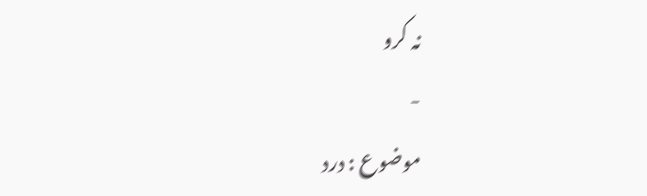نہ کرو
-
موضوع : درد